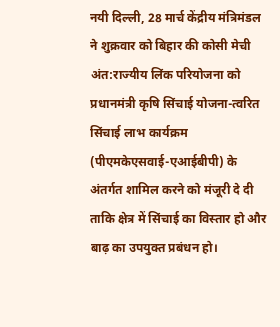नयी दिल्ली, 28 मार्च केंद्रीय मंत्रिमंडल ने शुक्रवार को बिहार की कोसी मेची अंत:राज्यीय लिंक परियोजना को प्रधानमंत्री कृषि सिंचाई योजना-त्वरित सिंचाई लाभ कार्यक्रम (पीएमकेएसवाई-एआईबीपी) के अंतर्गत शामिल करने को मंजूरी दे दी ताकि क्षेत्र में सिंचाई का विस्तार हो और बाढ़ का उपयुक्त प्रबंधन हो।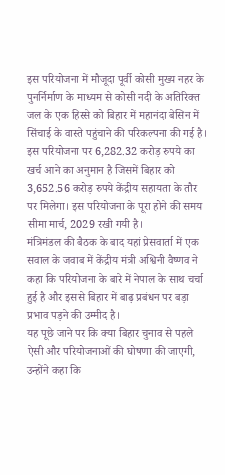इस परियोजना में मौजूदा पूर्वी कोसी मुख्य नहर के पुनर्निर्माण के माध्यम से कोसी नदी के अतिरिक्त जल के एक हिस्से को बिहार में महानंदा बेसिन में सिंचाई के वास्ते पहुंचाने की परिकल्पना की गई है।
इस परियोजना पर 6,282.32 करोड़ रुपये का खर्च आने का अनुमान है जिसमें बिहार को 3,652.56 करोड़ रुपये केंद्रीय सहायता के तौर पर मिलेगा। इस परियोजना के पूरा होने की समय सीमा मार्च, 2029 रखी गयी है।
मंत्रिमंडल की बैठक के बाद यहां प्रेसवार्ता में एक सवाल के जवाब में केंद्रीय मंत्री अश्विनी वैष्णव ने कहा कि परियोजना के बारे में नेपाल के साथ चर्चा हुई है और इससे बिहार में बाढ़ प्रबंधन पर बड़ा प्रभाव पड़ने की उम्मीद है।
यह पूछे जाने पर कि क्या बिहार चुनाव से पहले ऐसी और परियोजनाओं की घोषणा की जाएगी, उन्होंने कहा कि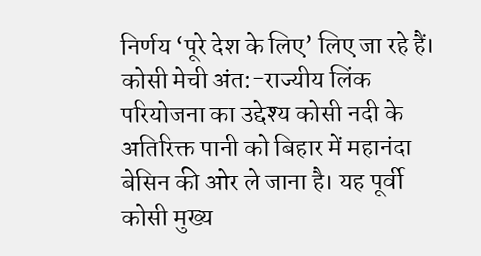निर्णय ‘पूरे देश के लिए’ लिए जा रहे हैं।
कोसी मेची अंत:-राज्यीय लिंक परियोजना का उद्देश्य कोसी नदी के अतिरिक्त पानी को बिहार में महानंदा बेसिन की ओर ले जाना है। यह पूर्वी कोसी मुख्य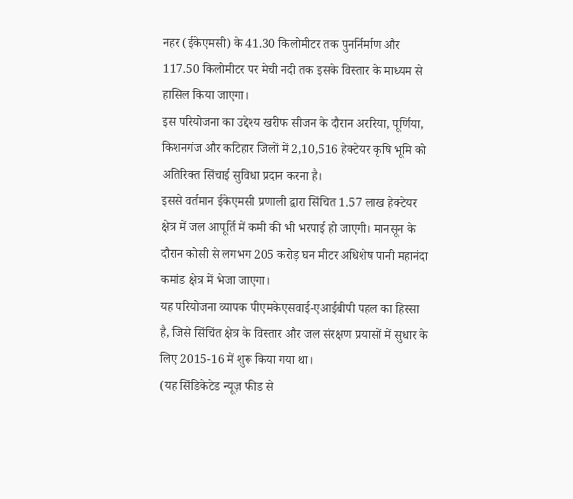नहर (ईकेएमसी) के 41.30 किलोमीटर तक पुनर्निर्माण और 117.50 किलोमीटर पर मेची नदी तक इसके विस्तार के माध्यम से हासिल किया जाएगा।
इस परियोजना का उद्देश्य खरीफ सीजन के दौरान अररिया, पूर्णिया, किशनगंज और कटिहार जिलों में 2,10,516 हेक्टेयर कृषि भूमि को अतिरिक्त सिंचाई सुविधा प्रदान करना है।
इससे वर्तमान ईकेएमसी प्रणाली द्वारा सिंचित 1.57 लाख हेक्टेयर क्षेत्र में जल आपूर्ति में कमी की भी भरपाई हो जाएगी। मानसून के दौरान कोसी से लगभग 205 करोड़ घन मीटर अधिशेष पानी महानंदा कमांड क्षेत्र में भेजा जाएगा।
यह परियोजना व्यापक पीएमकेएसवाई-एआईबीपी पहल का हिस्सा है, जिसे सिंचिंत क्षेत्र के विस्तार और जल संरक्षण प्रयासों में सुधार के लिए 2015-16 में शुरू किया गया था।
(यह सिंडिकेटेड न्यूज़ फीड से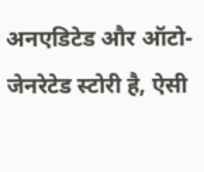अनएडिटेड और ऑटो-जेनरेटेड स्टोरी है, ऐसी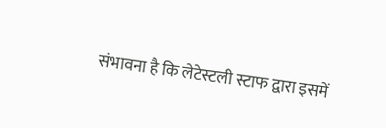संभावना है कि लेटेस्टली स्टाफ द्वारा इसमें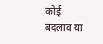कोई बदलाव या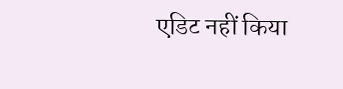एडिट नहीं किया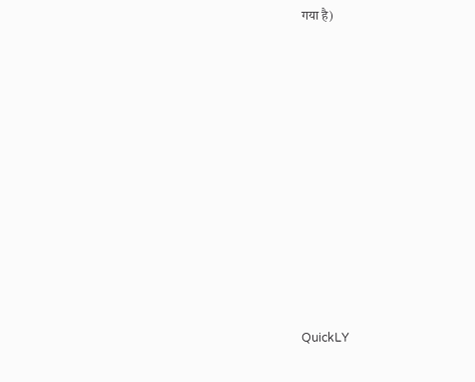गया है)













QuickLY